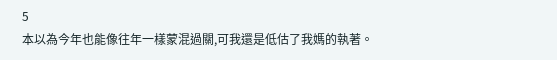5
本以為今年也能像往年一樣蒙混過關,可我還是低估了我媽的執著。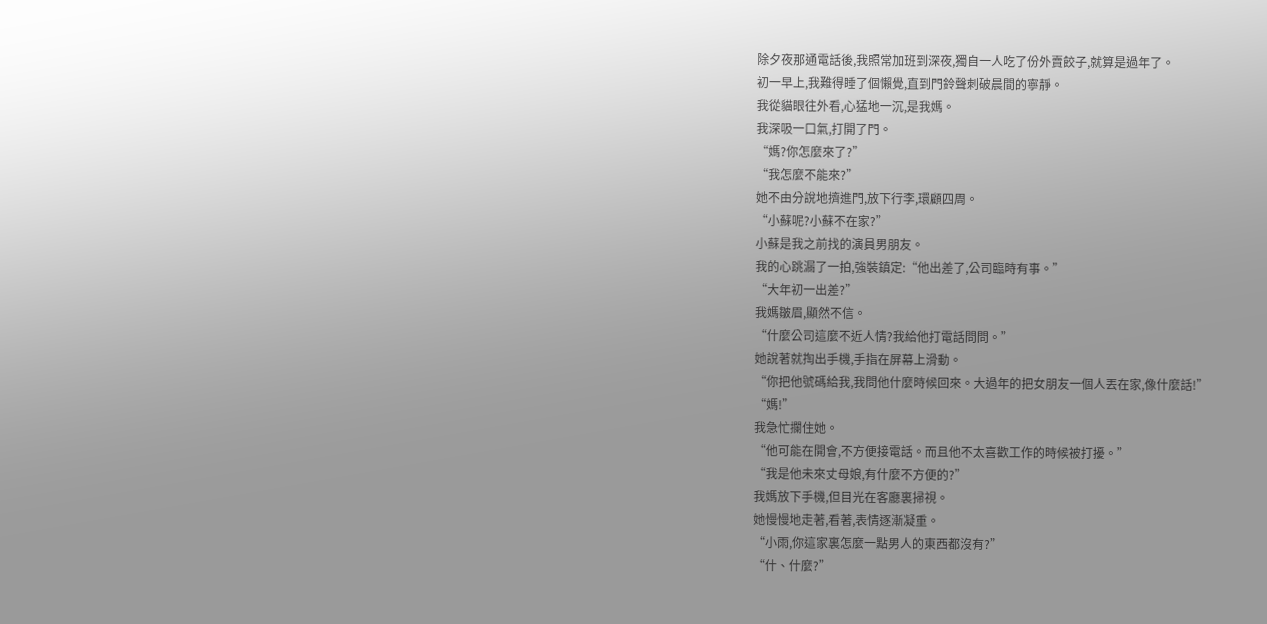除夕夜那通電話後,我照常加班到深夜,獨自一人吃了份外賣餃子,就算是過年了。
初一早上,我難得睡了個懶覺,直到門鈴聲刺破晨間的寧靜。
我從貓眼往外看,心猛地一沉,是我媽。
我深吸一口氣,打開了門。
“媽?你怎麼來了?”
“我怎麼不能來?”
她不由分說地擠進門,放下行李,環顧四周。
“小蘇呢?小蘇不在家?”
小蘇是我之前找的演員男朋友。
我的心跳漏了一拍,強裝鎮定:“他出差了,公司臨時有事。”
“大年初一出差?”
我媽皺眉,顯然不信。
“什麼公司這麼不近人情?我給他打電話問問。”
她說著就掏出手機,手指在屏幕上滑動。
“你把他號碼給我,我問他什麼時候回來。大過年的把女朋友一個人丟在家,像什麼話!”
“媽!”
我急忙攔住她。
“他可能在開會,不方便接電話。而且他不太喜歡工作的時候被打擾。”
“我是他未來丈母娘,有什麼不方便的?”
我媽放下手機,但目光在客廳裏掃視。
她慢慢地走著,看著,表情逐漸凝重。
“小雨,你這家裏怎麼一點男人的東西都沒有?”
“什、什麼?”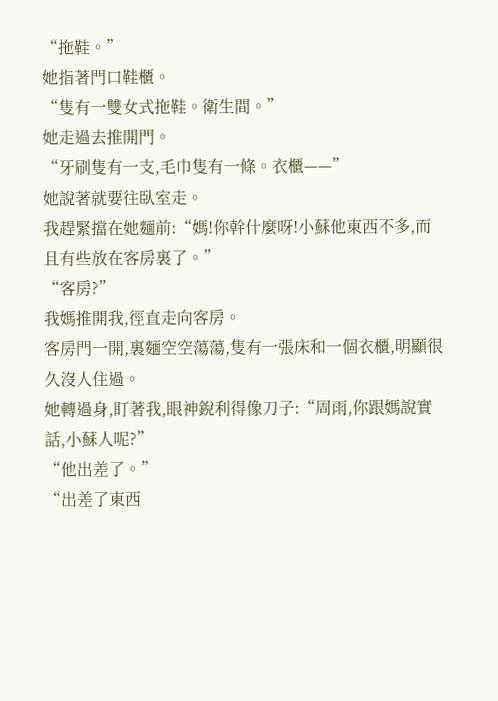“拖鞋。”
她指著門口鞋櫃。
“隻有一雙女式拖鞋。衛生間。”
她走過去推開門。
“牙刷隻有一支,毛巾隻有一條。衣櫃——”
她說著就要往臥室走。
我趕緊擋在她麵前:“媽!你幹什麼呀!小蘇他東西不多,而且有些放在客房裏了。”
“客房?”
我媽推開我,徑直走向客房。
客房門一開,裏麵空空蕩蕩,隻有一張床和一個衣櫃,明顯很久沒人住過。
她轉過身,盯著我,眼神銳利得像刀子:“周雨,你跟媽說實話,小蘇人呢?”
“他出差了。”
“出差了東西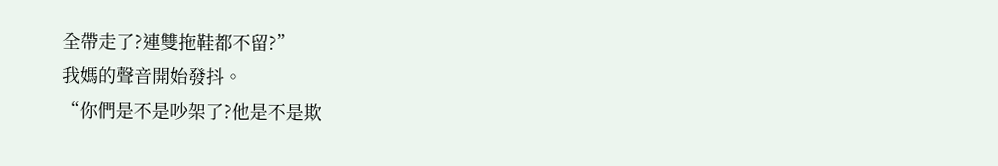全帶走了?連雙拖鞋都不留?”
我媽的聲音開始發抖。
“你們是不是吵架了?他是不是欺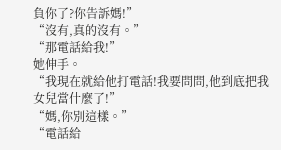負你了?你告訴媽!”
“沒有,真的沒有。”
“那電話給我!”
她伸手。
“我現在就給他打電話!我要問問,他到底把我女兒當什麼了!”
“媽,你別這樣。”
“電話給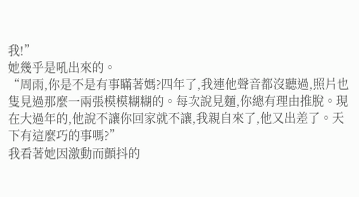我!”
她幾乎是吼出來的。
“周雨,你是不是有事瞞著媽?四年了,我連他聲音都沒聽過,照片也隻見過那麼一兩張模模糊糊的。每次說見麵,你總有理由推脫。現在大過年的,他說不讓你回家就不讓,我親自來了,他又出差了。天下有這麼巧的事嗎?”
我看著她因激動而顫抖的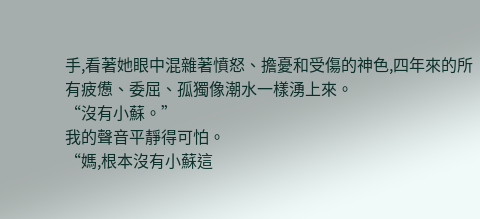手,看著她眼中混雜著憤怒、擔憂和受傷的神色,四年來的所有疲憊、委屈、孤獨像潮水一樣湧上來。
“沒有小蘇。”
我的聲音平靜得可怕。
“媽,根本沒有小蘇這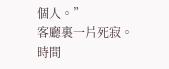個人。”
客廳裏一片死寂。
時間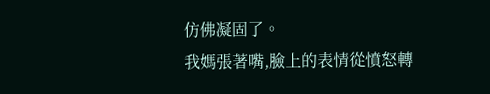仿佛凝固了。
我媽張著嘴,臉上的表情從憤怒轉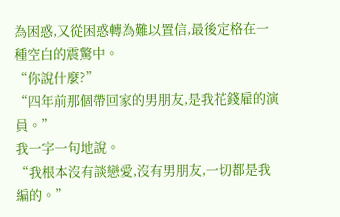為困惑,又從困惑轉為難以置信,最後定格在一種空白的震驚中。
“你說什麼?”
“四年前那個帶回家的男朋友,是我花錢雇的演員。”
我一字一句地說。
“我根本沒有談戀愛,沒有男朋友,一切都是我編的。”